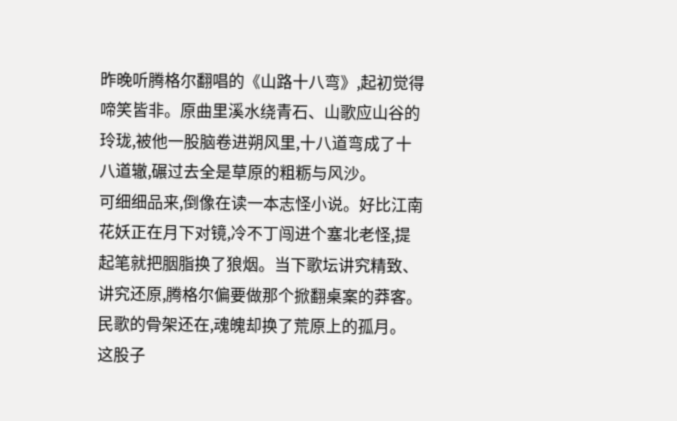昨晚听腾格尔翻唱的《山路十八弯》,起初觉得啼笑皆非。原曲里溪水绕青石、山歌应山谷的玲珑,被他一股脑卷进朔风里,十八道弯成了十八道辙,碾过去全是草原的粗粝与风沙。
可细细品来,倒像在读一本志怪小说。好比江南花妖正在月下对镜,冷不丁闯进个塞北老怪,提起笔就把胭脂换了狼烟。当下歌坛讲究精致、讲究还原,腾格尔偏要做那个掀翻桌案的莽客。民歌的骨架还在,魂魄却换了荒原上的孤月。
这股子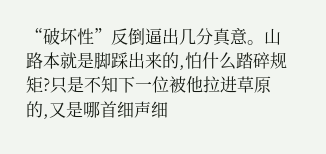“破坏性”反倒逼出几分真意。山路本就是脚踩出来的,怕什么踏碎规矩?只是不知下一位被他拉进草原的,又是哪首细声细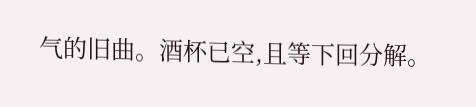气的旧曲。酒杯已空,且等下回分解。